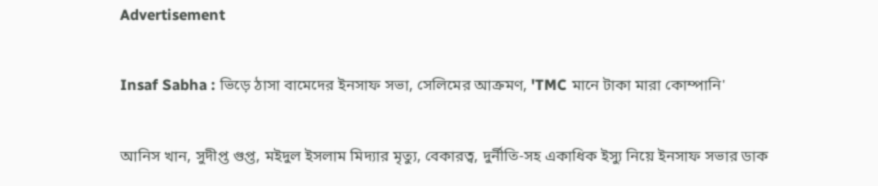Advertisement

Insaf Sabha : ভিড়ে ঠাসা বামেদের ইনসাফ সভা, সেলিমের আক্রমণ, 'TMC মানে টাকা মারা কোম্পানি'

আনিস খান, সুদীপ্ত গুপ্ত, মইদুল ইসলাম মিদ্যার মৃত্যু, বেকারত্ব, দুর্নীতি-সহ একাধিক ইস্যু নিয়ে ইনসাফ সভার ডাক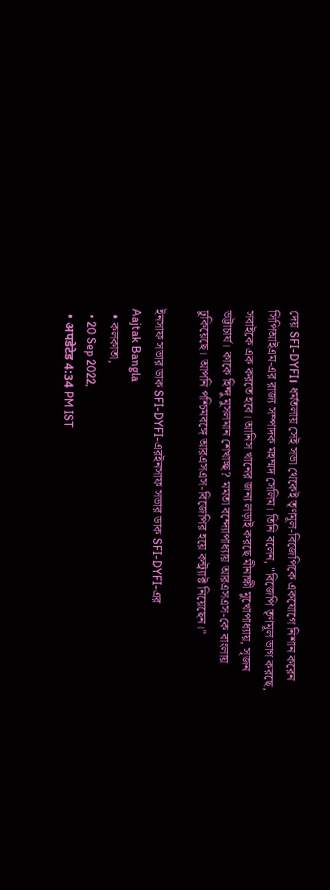দেয় SFI-DYFI। ধর্মতলায় সেই সভা থেকেই তৃণমূল-বিজেপিকে একযোগে নিশান করেন সিপিআইএম-এর রাজ্য সম্পাদক মহম্মদ সেলিম। তিনি বলেন, "বিজেপি তৃণমূল ভাগ করছে, সবাইকে এক করতে হবে। আনিস খানের জন্য লড়াই করছে মীনাক্ষী মুখোপাধ্যায়, সৃজন ভট্টাচার্য। কাকে হিন্দু মুসলমান শেখাচ্ছ? মমতা বন্দ্যোপাধ্যায় আরএসএস-কে বাংলায় ঢুকিয়েছে। আপনি পশ্চিমবঙ্গে আরএসএস-বিজেপির হয়ে কন্ট্র্যাক্ট নিয়েছেন।"

ইনসাফ সভার ডাক SFI-DYFI-এরইনসাফ সভার ডাক SFI-DYFI-এর
Aajtak Bangla
  • কলকাতা,
  • 20 Sep 2022,
  • अपडेटेड 4:34 PM IST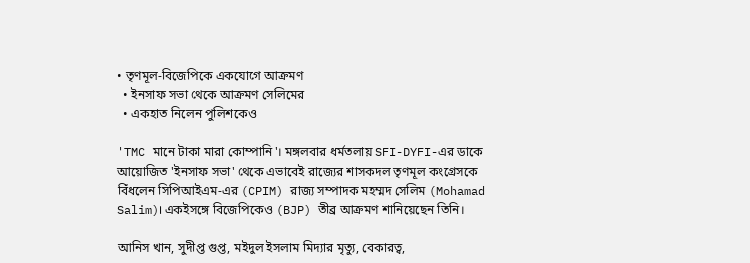• তৃণমূল-বিজেপিকে একযোগে আক্রমণ
  • ইনসাফ সভা থেকে আক্রমণ সেলিমের
  • একহাত নিলেন পুলিশকেও

'TMC মানে টাকা মারা কোম্পানি'। মঙ্গলবার ধর্মতলায় SFI-DYFI-এর ডাকে আয়োজিত 'ইনসাফ সভা' থেকে এভাবেই রাজ্যের শাসকদল তৃণমূল কংগ্রেসকে বিঁধলেন সিপিআইএম-এর (CPIM) রাজ্য সম্পাদক মহম্মদ সেলিম (Mohamad Salim)। একইসঙ্গে বিজেপিকেও (BJP) তীব্র আক্রমণ শানিয়েছেন তিনি।

আনিস খান, সুদীপ্ত গুপ্ত, মইদুল ইসলাম মিদ্যার মৃত্যু, বেকারত্ব,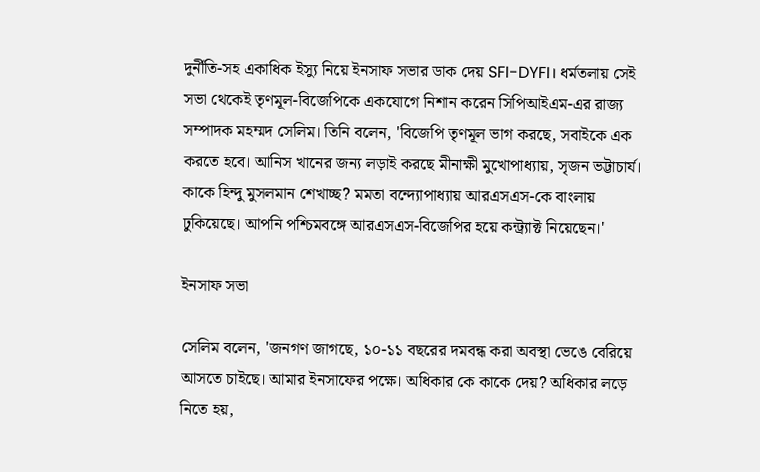দুর্নীতি-সহ একাধিক ইস্যু নিয়ে ইনসাফ সভার ডাক দেয় SFI-DYFI। ধর্মতলায় সেই সভা থেকেই তৃণমূল-বিজেপিকে একযোগে নিশান করেন সিপিআইএম-এর রাজ্য সম্পাদক মহম্মদ সেলিম। তিনি বলেন, 'বিজেপি তৃণমূল ভাগ করছে, সবাইকে এক করতে হবে। আনিস খানের জন্য লড়াই করছে মীনাক্ষী মুখোপাধ্যায়, সৃজন ভট্টাচার্য। কাকে হিন্দু মুসলমান শেখাচ্ছ? মমতা বন্দ্যোপাধ্যায় আরএসএস-কে বাংলায় ঢুকিয়েছে। আপনি পশ্চিমবঙ্গে আরএসএস-বিজেপির হয়ে কন্ট্র্যাক্ট নিয়েছেন।'

ইনসাফ সভা

সেলিম বলেন, 'জনগণ জাগছে, ১০-১১ বছরের দমবন্ধ করা অবস্থা ভেঙে বেরিয়ে আসতে চাইছে। আমার ইনসাফের পক্ষে। অধিকার কে কাকে দেয়? অধিকার লড়ে নিতে হয়,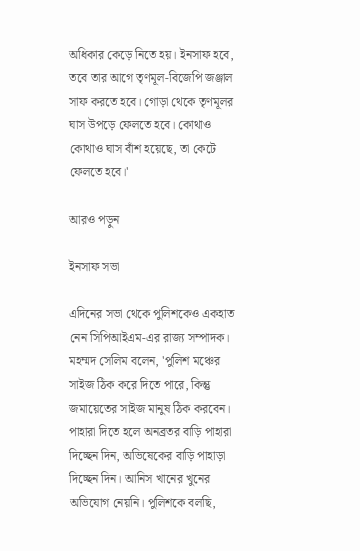অধিকার কেড়ে নিতে হয়। ইনসাফ হবে, তবে তার আগে তৃণমূল-বিজেপি জঞ্জাল সাফ করতে হবে। গোড়া থেকে তৃণমূলর ঘাস উপড়ে ফেলতে হবে। কোথাও কোথাও ঘাস বাঁশ হয়েছে, তা কেটে ফেলতে হবে।'

আরও পড়ুন

ইনসাফ সভা

এদিনের সভা থেকে পুলিশকেও একহাত নেন সিপিআইএম-এর রাজ্য সম্পাদক। মহম্মদ সেলিম বলেন, 'পুলিশ মঞ্চের সাইজ ঠিক করে দিতে পারে, কিন্তু জমায়েতের সাইজ মানুষ ঠিক করবেন। পাহারা দিতে হলে অনব্রতর বাড়ি পাহারা দিচ্ছেন দিন, অভিষেকের বাড়ি পাহাড়া দিচ্ছেন দিন। আনিস খানের খুনের অভিযোগ নেয়নি। পুলিশকে বলছি,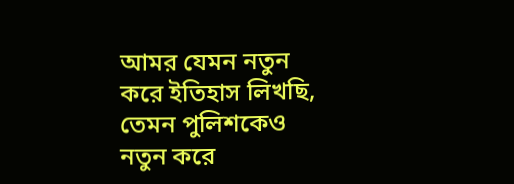আমর যেমন নতুন করে ইতিহাস লিখছি, তেমন পুলিশকেও নতুন করে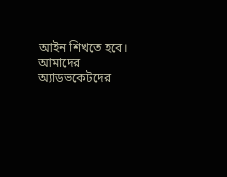আইন শিখতে হবে। আমাদের অ্যাডভকেটদের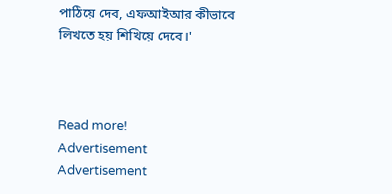পাঠিয়ে দেব, এফআইআর কীভাবে লিখতে হয় শিখিয়ে দেবে।'



Read more!
Advertisement
Advertisement